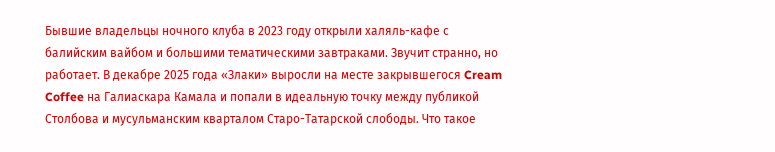Бывшие владельцы ночного клуба в 2023 году открыли халяль-кафе с балийским вайбом и большими тематическими завтраками. Звучит странно, но работает. В декабре 2025 года «Злаки» выросли на месте закрывшегося Cream Coffee на Галиаскара Камала и попали в идеальную точку между публикой Столбова и мусульманским кварталом Старо-Татарской слободы. Что такое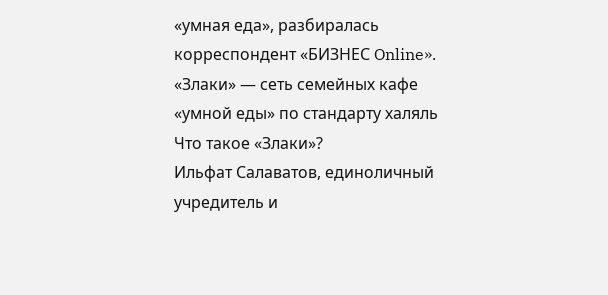«умная еда», разбиралась корреспондент «БИЗНЕС Online».
«Злаки» — сеть семейных кафе «умной еды» по стандарту халяль
Что такое «Злаки»?
Ильфат Салаватов, единоличный учредитель и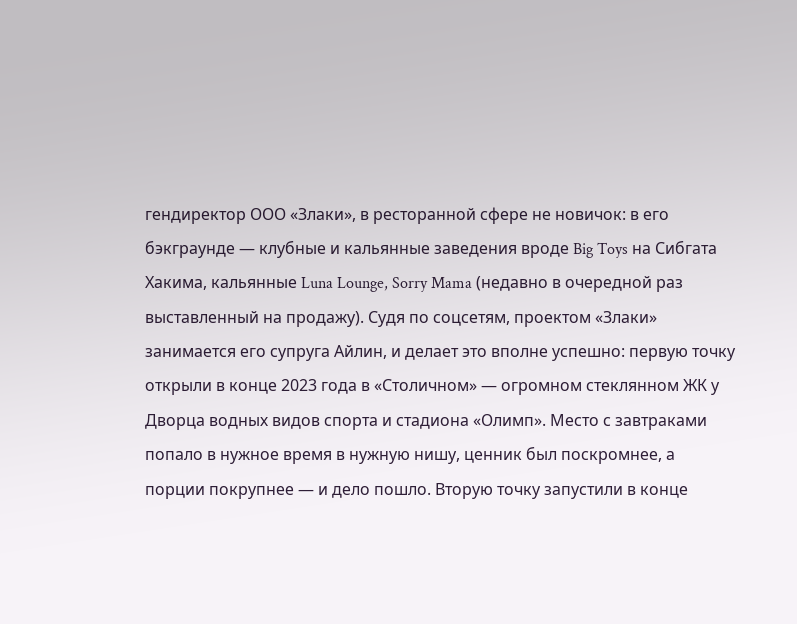гендиректор ООО «Злаки», в ресторанной сфере не новичок: в его бэкграунде — клубные и кальянные заведения вроде Big Toys на Сибгата Хакима, кальянные Luna Lounge, Sorry Mama (недавно в очередной раз выставленный на продажу). Судя по соцсетям, проектом «Злаки» занимается его супруга Айлин, и делает это вполне успешно: первую точку открыли в конце 2023 года в «Столичном» — огромном стеклянном ЖК у Дворца водных видов спорта и стадиона «Олимп». Место с завтраками попало в нужное время в нужную нишу, ценник был поскромнее, а порции покрупнее — и дело пошло. Вторую точку запустили в конце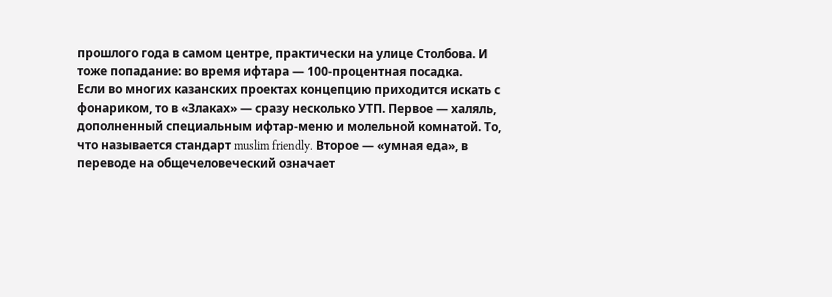прошлого года в самом центре, практически на улице Столбова. И тоже попадание: во время ифтара — 100-процентная посадка.
Если во многих казанских проектах концепцию приходится искать с фонариком, то в «Злаках» — сразу несколько УТП. Первое — халяль, дополненный специальным ифтар-меню и молельной комнатой. То, что называется стандарт muslim friendly. Второе — «умная еда», в переводе на общечеловеческий означает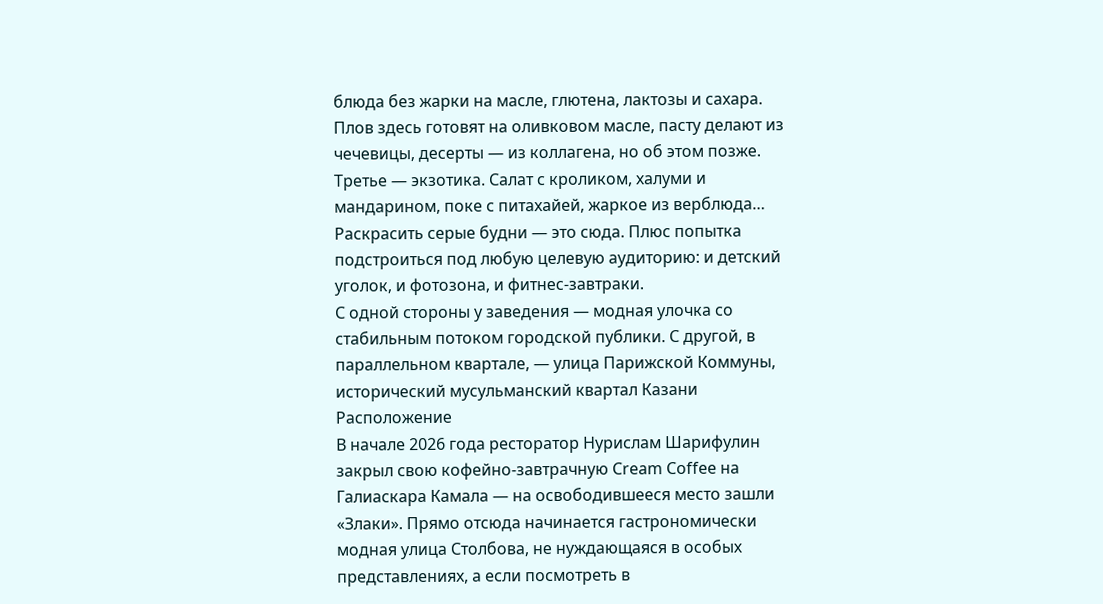блюда без жарки на масле, глютена, лактозы и сахара. Плов здесь готовят на оливковом масле, пасту делают из чечевицы, десерты — из коллагена, но об этом позже. Третье — экзотика. Салат с кроликом, халуми и мандарином, поке с питахайей, жаркое из верблюда… Раскрасить серые будни — это сюда. Плюс попытка подстроиться под любую целевую аудиторию: и детский уголок, и фотозона, и фитнес-завтраки.
С одной стороны у заведения — модная улочка со стабильным потоком городской публики. С другой, в параллельном квартале, — улица Парижской Коммуны, исторический мусульманский квартал Казани
Расположение
В начале 2026 года ресторатор Нурислам Шарифулин закрыл свою кофейно-завтрачную Cream Coffee на Галиаскара Камала — на освободившееся место зашли «Злаки». Прямо отсюда начинается гастрономически модная улица Столбова, не нуждающаяся в особых представлениях, а если посмотреть в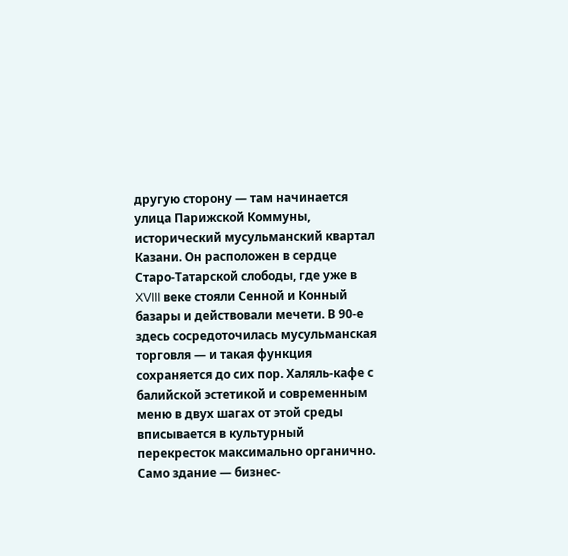другую сторону — там начинается улица Парижской Коммуны, исторический мусульманский квартал Казани. Он расположен в сердце Старо-Татарской слободы, где уже в XVIII веке стояли Сенной и Конный базары и действовали мечети. В 90-е здесь сосредоточилась мусульманская торговля — и такая функция сохраняется до сих пор. Халяль-кафе с балийской эстетикой и современным меню в двух шагах от этой среды вписывается в культурный перекресток максимально органично.
Само здание — бизнес-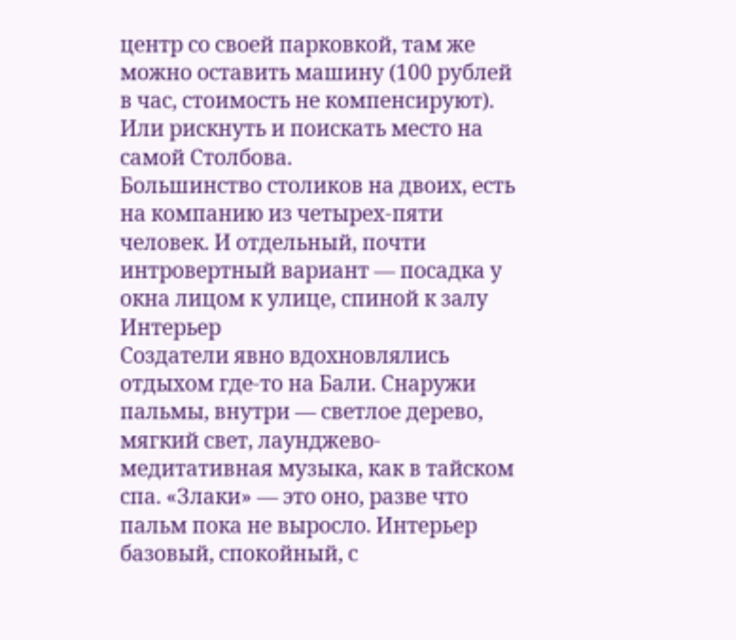центр со своей парковкой, там же можно оставить машину (100 рублей в час, стоимость не компенсируют). Или рискнуть и поискать место на самой Столбова.
Большинство столиков на двоих, есть на компанию из четырех-пяти человек. И отдельный, почти интровертный вариант — посадка у окна лицом к улице, спиной к залу
Интерьер
Создатели явно вдохновлялись отдыхом где-то на Бали. Снаружи пальмы, внутри — светлое дерево, мягкий свет, лаунджево-медитативная музыка, как в тайском спа. «Злаки» — это оно, разве что пальм пока не выросло. Интерьер базовый, спокойный, с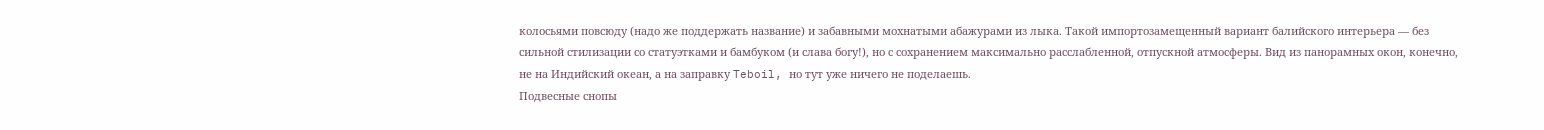колосьями повсюду (надо же поддержать название) и забавными мохнатыми абажурами из лыка. Такой импортозамещенный вариант балийского интерьера — без сильной стилизации со статуэтками и бамбуком (и слава богу!), но с сохранением максимально расслабленной, отпускной атмосферы. Вид из панорамных окон, конечно, не на Индийский океан, а на заправку Teboil, но тут уже ничего не поделаешь.
Подвесные снопы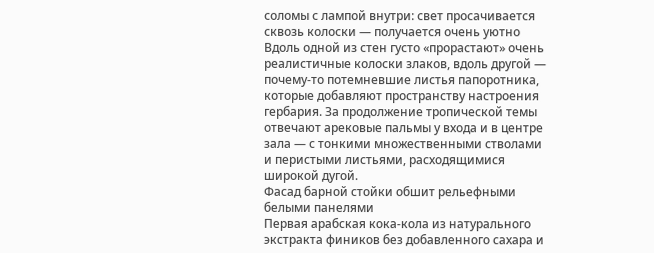соломы с лампой внутри: свет просачивается сквозь колоски — получается очень уютно
Вдоль одной из стен густо «прорастают» очень реалистичные колоски злаков, вдоль другой — почему-то потемневшие листья папоротника, которые добавляют пространству настроения гербария. За продолжение тропической темы отвечают арековые пальмы у входа и в центре зала — с тонкими множественными стволами и перистыми листьями, расходящимися широкой дугой.
Фасад барной стойки обшит рельефными белыми панелями
Первая арабская кока-кола из натурального экстракта фиников без добавленного сахара и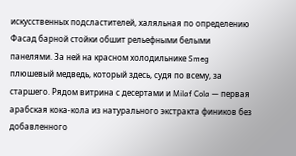искусственных подсластителей, халяльная по определению
Фасад барной стойки обшит рельефными белыми панелями. За ней на красном холодильнике Smeg плюшевый медведь, который здесь, судя по всему, за старшего. Рядом витрина с десертами и Milaf Cola — первая арабская кока-кола из натурального экстракта фиников без добавленного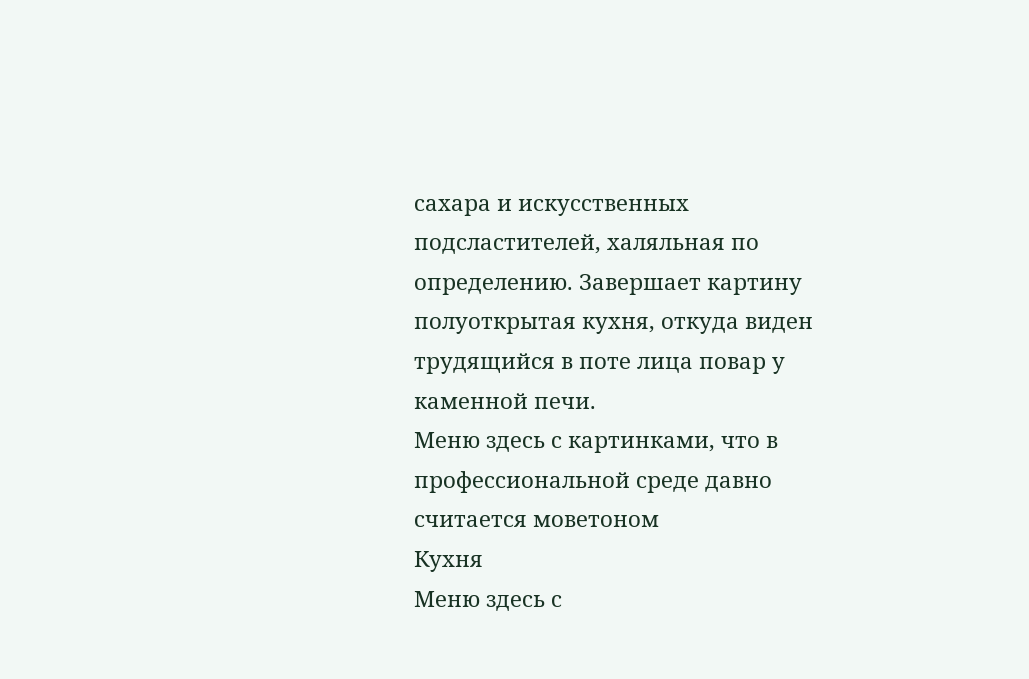сахара и искусственных подсластителей, халяльная по определению. Завершает картину полуоткрытая кухня, откуда виден трудящийся в поте лица повар у каменной печи.
Меню здесь с картинками, что в профессиональной среде давно считается моветоном
Кухня
Меню здесь с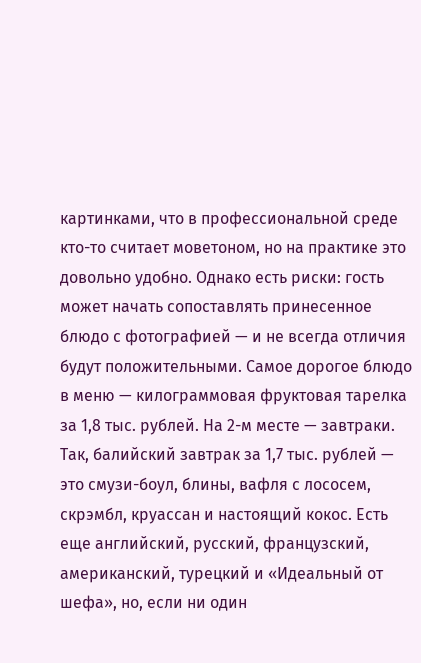картинками, что в профессиональной среде кто-то считает моветоном, но на практике это довольно удобно. Однако есть риски: гость может начать сопоставлять принесенное блюдо с фотографией — и не всегда отличия будут положительными. Самое дорогое блюдо в меню — килограммовая фруктовая тарелка за 1,8 тыс. рублей. На 2-м месте — завтраки. Так, балийский завтрак за 1,7 тыс. рублей — это смузи-боул, блины, вафля с лососем, скрэмбл, круассан и настоящий кокос. Есть еще английский, русский, французский, американский, турецкий и «Идеальный от шефа», но, если ни один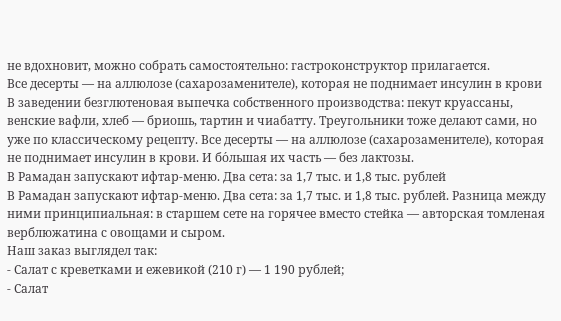не вдохновит, можно собрать самостоятельно: гастроконструктор прилагается.
Все десерты — на аллюлозе (сахарозаменителе), которая не поднимает инсулин в крови
В заведении безглютеновая выпечка собственного производства: пекут круассаны, венские вафли, хлеб — бриошь, тартин и чиабатту. Треугольники тоже делают сами, но уже по классическому рецепту. Все десерты — на аллюлозе (сахарозаменителе), которая не поднимает инсулин в крови. И бо́льшая их часть — без лактозы.
В Рамадан запускают ифтар-меню. Два сета: за 1,7 тыс. и 1,8 тыс. рублей
В Рамадан запускают ифтар-меню. Два сета: за 1,7 тыс. и 1,8 тыс. рублей. Разница между ними принципиальная: в старшем сете на горячее вместо стейка — авторская томленая верблюжатина с овощами и сыром.
Наш заказ выглядел так:
- Салат с креветками и ежевикой (210 г) — 1 190 рублей;
- Салат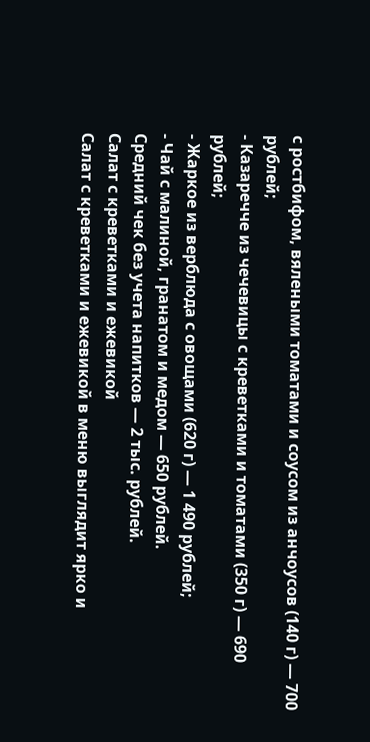с ростбифом, вялеными томатами и соусом из анчоусов (140 г) — 700 рублей;
- Казаречче из чечевицы с креветками и томатами (350 г) — 690 рублей;
- Жаркое из верблюда с овощами (620 г) — 1 490 рублей;
- Чай с малиной, гранатом и медом — 650 рублей.
Средний чек без учета напитков — 2 тыс. рублей.
Салат с креветками и ежевикой
Салат с креветками и ежевикой в меню выглядит ярко и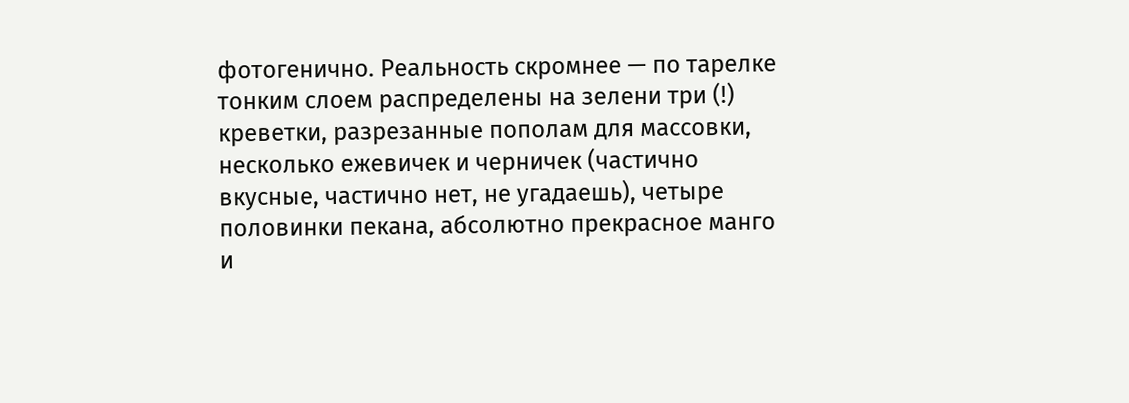фотогенично. Реальность скромнее — по тарелке тонким слоем распределены на зелени три (!) креветки, разрезанные пополам для массовки, несколько ежевичек и черничек (частично вкусные, частично нет, не угадаешь), четыре половинки пекана, абсолютно прекрасное манго и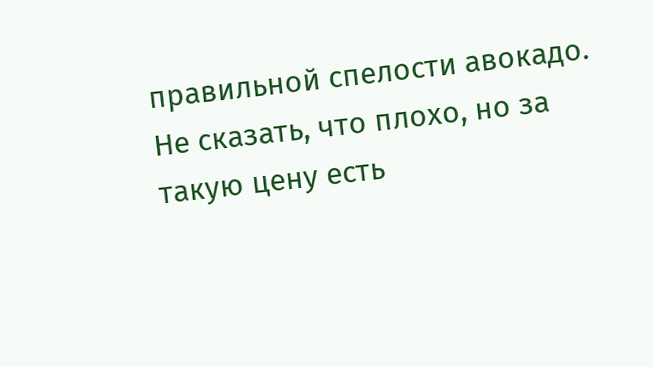правильной спелости авокадо. Не сказать, что плохо, но за такую цену есть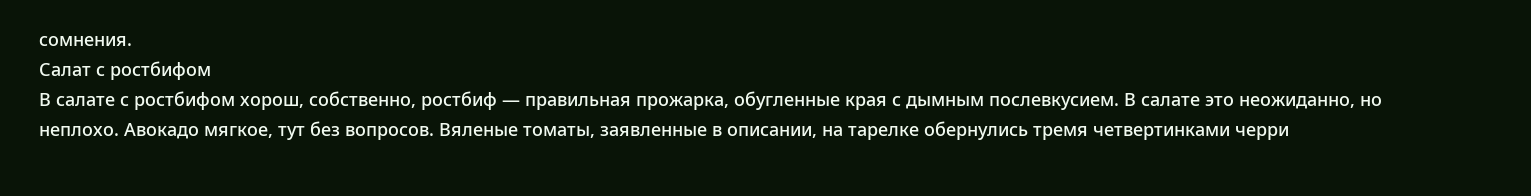сомнения.
Салат с ростбифом
В салате с ростбифом хорош, собственно, ростбиф — правильная прожарка, обугленные края с дымным послевкусием. В салате это неожиданно, но неплохо. Авокадо мягкое, тут без вопросов. Вяленые томаты, заявленные в описании, на тарелке обернулись тремя четвертинками черри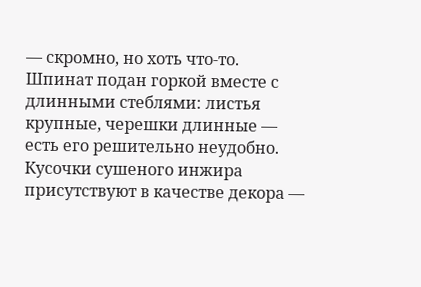— скромно, но хоть что-то. Шпинат подан горкой вместе с длинными стеблями: листья крупные, черешки длинные — есть его решительно неудобно. Кусочки сушеного инжира присутствуют в качестве декора —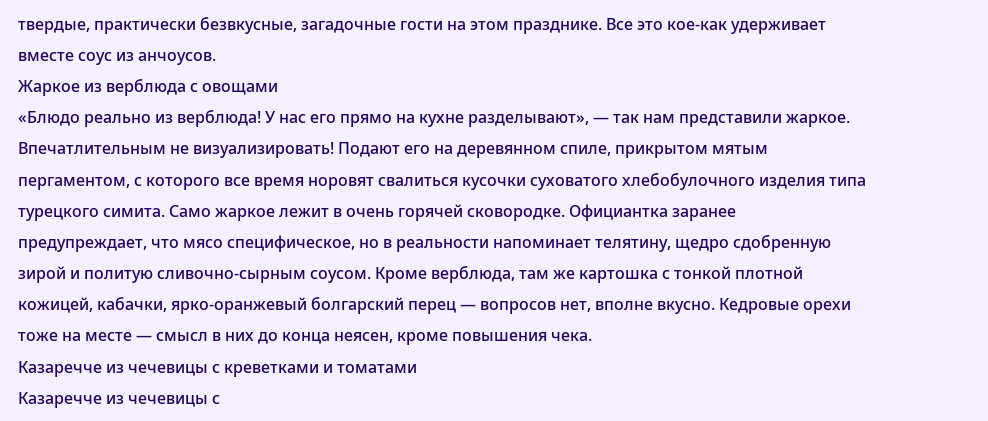твердые, практически безвкусные, загадочные гости на этом празднике. Все это кое-как удерживает вместе соус из анчоусов.
Жаркое из верблюда с овощами
«Блюдо реально из верблюда! У нас его прямо на кухне разделывают», — так нам представили жаркое. Впечатлительным не визуализировать! Подают его на деревянном спиле, прикрытом мятым пергаментом, с которого все время норовят свалиться кусочки суховатого хлебобулочного изделия типа турецкого симита. Само жаркое лежит в очень горячей сковородке. Официантка заранее предупреждает, что мясо специфическое, но в реальности напоминает телятину, щедро сдобренную зирой и политую сливочно-сырным соусом. Кроме верблюда, там же картошка с тонкой плотной кожицей, кабачки, ярко-оранжевый болгарский перец — вопросов нет, вполне вкусно. Кедровые орехи тоже на месте — смысл в них до конца неясен, кроме повышения чека.
Казаречче из чечевицы с креветками и томатами
Казаречче из чечевицы с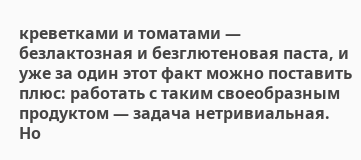креветками и томатами — безлактозная и безглютеновая паста, и уже за один этот факт можно поставить плюс: работать с таким своеобразным продуктом — задача нетривиальная. Но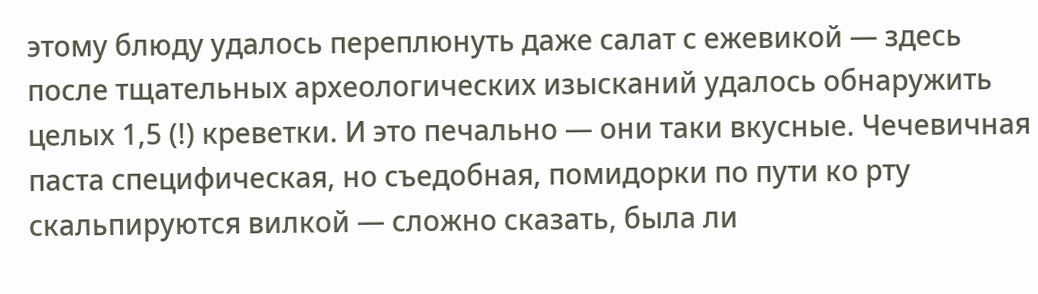этому блюду удалось переплюнуть даже салат с ежевикой — здесь после тщательных археологических изысканий удалось обнаружить целых 1,5 (!) креветки. И это печально — они таки вкусные. Чечевичная паста специфическая, но съедобная, помидорки по пути ко рту скальпируются вилкой — сложно сказать, была ли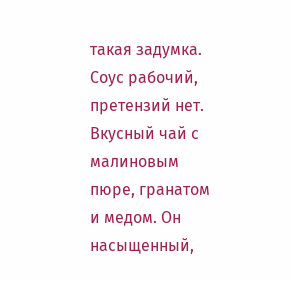такая задумка. Соус рабочий, претензий нет.
Вкусный чай с малиновым пюре, гранатом и медом. Он насыщенный,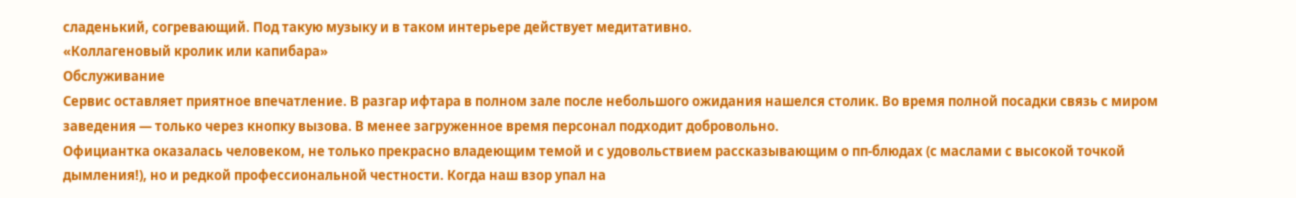сладенький, согревающий. Под такую музыку и в таком интерьере действует медитативно.
«Коллагеновый кролик или капибара»
Обслуживание
Сервис оставляет приятное впечатление. В разгар ифтара в полном зале после небольшого ожидания нашелся столик. Во время полной посадки связь с миром заведения — только через кнопку вызова. В менее загруженное время персонал подходит добровольно.
Официантка оказалась человеком, не только прекрасно владеющим темой и с удовольствием рассказывающим о пп-блюдах (с маслами с высокой точкой дымления!), но и редкой профессиональной честности. Когда наш взор упал на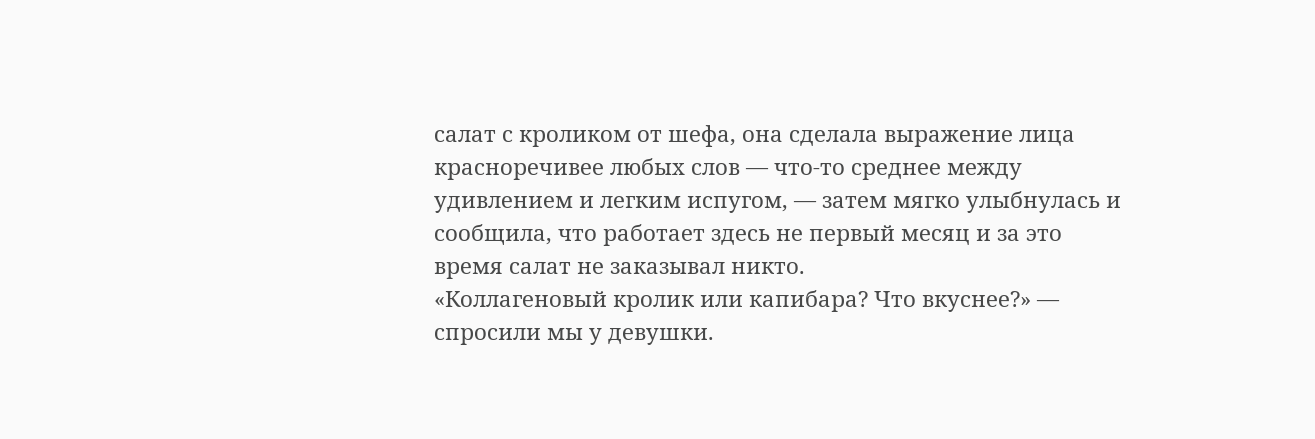салат с кроликом от шефа, она сделала выражение лица красноречивее любых слов — что-то среднее между удивлением и легким испугом, — затем мягко улыбнулась и сообщила, что работает здесь не первый месяц и за это время салат не заказывал никто.
«Коллагеновый кролик или капибара? Что вкуснее?» — спросили мы у девушки.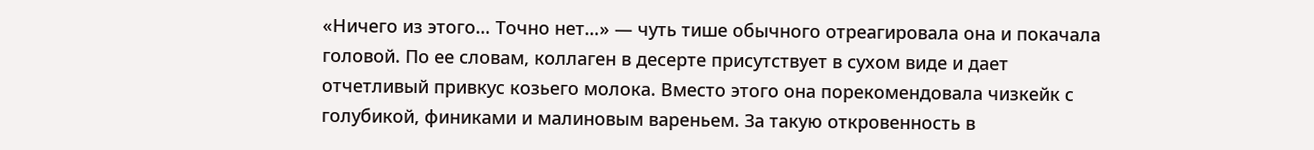«Ничего из этого… Точно нет…» — чуть тише обычного отреагировала она и покачала головой. По ее словам, коллаген в десерте присутствует в сухом виде и дает отчетливый привкус козьего молока. Вместо этого она порекомендовала чизкейк с голубикой, финиками и малиновым вареньем. За такую откровенность в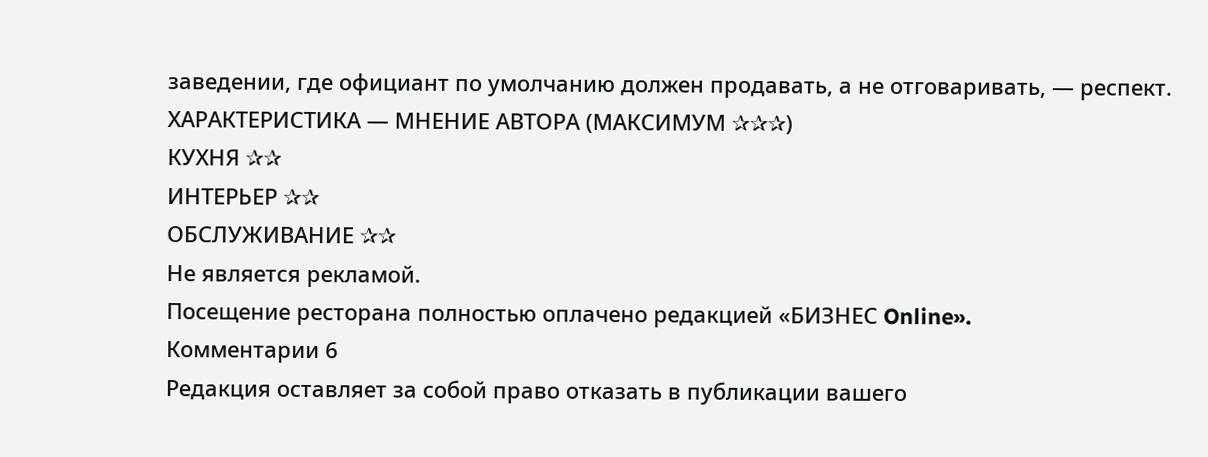заведении, где официант по умолчанию должен продавать, а не отговаривать, — респект.
ХАРАКТЕРИСТИКА — МНЕНИЕ АВТОРА (МАКСИМУМ ✰✰✰)
КУХНЯ ✰✰
ИНТЕРЬЕР ✰✰
ОБСЛУЖИВАНИЕ ✰✰
Не является рекламой.
Посещение ресторана полностью оплачено редакцией «БИЗНЕС Online».
Комментарии 6
Редакция оставляет за собой право отказать в публикации вашего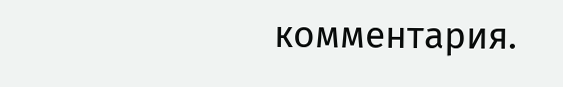комментария.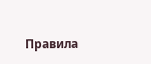Правила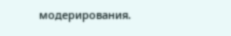модерирования.